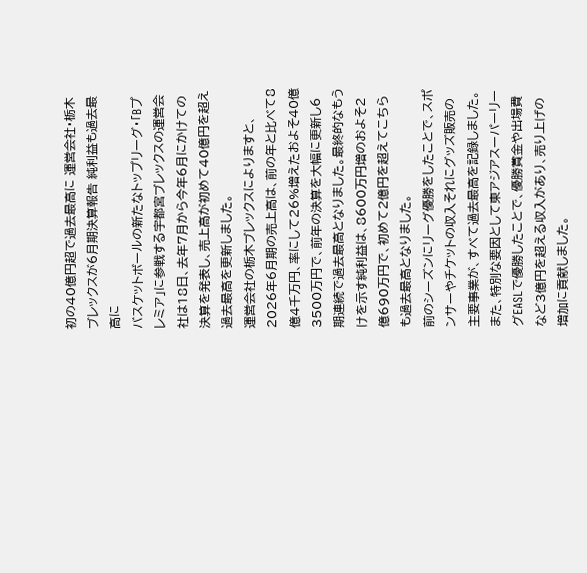初の40億円超で過去最高に 運営会社・栃木ブレックスが6月期決算報告 純利益も過去最高に
バスケットボールの新たなトップリーグ・「Bプレミア」に参戦する宇都宮ブレックスの運営会社は18日、去年7月から今年6月にかけての決算を発表し、売上高が初めて40億円を超え過去最高を更新しました。
運営会社の栃木ブレックスによりますと、2026年6月期の売上高は、前の年と比べて8億4千万円、率にして26%増えたおよそ40億3500万円で、前年の決算を大幅に更新し6期連続で過去最高となりました。最終的なもうけを示す純利益は、8600万円増のおよそ2億690万円で、初めて2億円を超えてこちらも過去最高となりました。
前のシーズンにリーグ優勝をしたことで、スポンサーやチケットの収入それにグッズ販売の主要事業が、すべて過去最高を記録しました。また、特別な要因として東アジアスーパーリーグEASLで優勝したことで、優勝賞金や出場費など3億円を超える収入があり、売り上げの増加に貢献しました。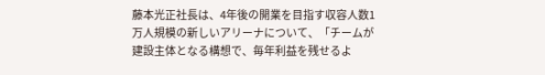藤本光正社長は、4年後の開業を目指す収容人数1万人規模の新しいアリーナについて、「チームが建設主体となる構想で、毎年利益を残せるよ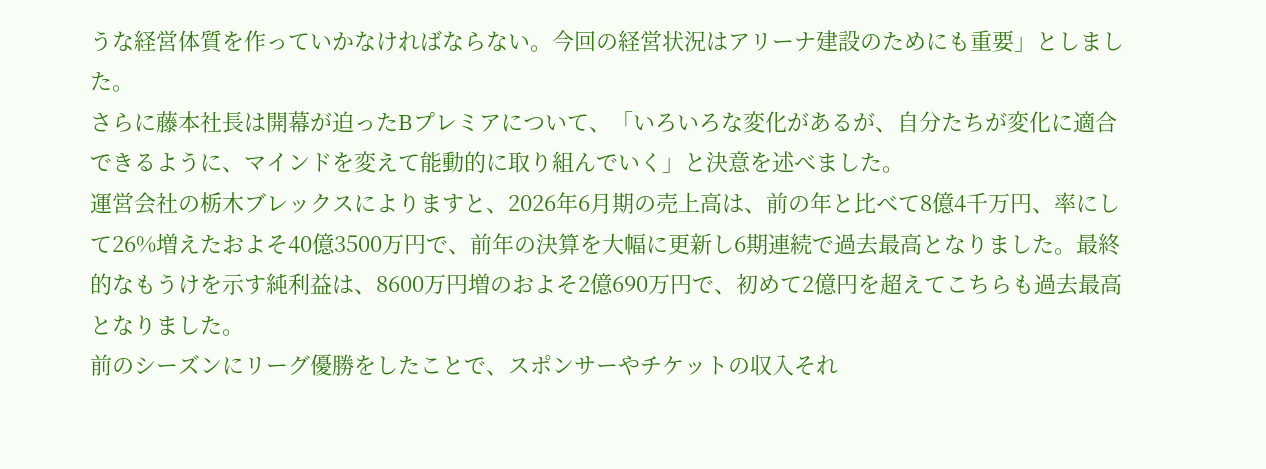うな経営体質を作っていかなければならない。今回の経営状況はアリーナ建設のためにも重要」としました。
さらに藤本社長は開幕が迫ったBプレミアについて、「いろいろな変化があるが、自分たちが変化に適合できるように、マインドを変えて能動的に取り組んでいく」と決意を述べました。
運営会社の栃木ブレックスによりますと、2026年6月期の売上高は、前の年と比べて8億4千万円、率にして26%増えたおよそ40億3500万円で、前年の決算を大幅に更新し6期連続で過去最高となりました。最終的なもうけを示す純利益は、8600万円増のおよそ2億690万円で、初めて2億円を超えてこちらも過去最高となりました。
前のシーズンにリーグ優勝をしたことで、スポンサーやチケットの収入それ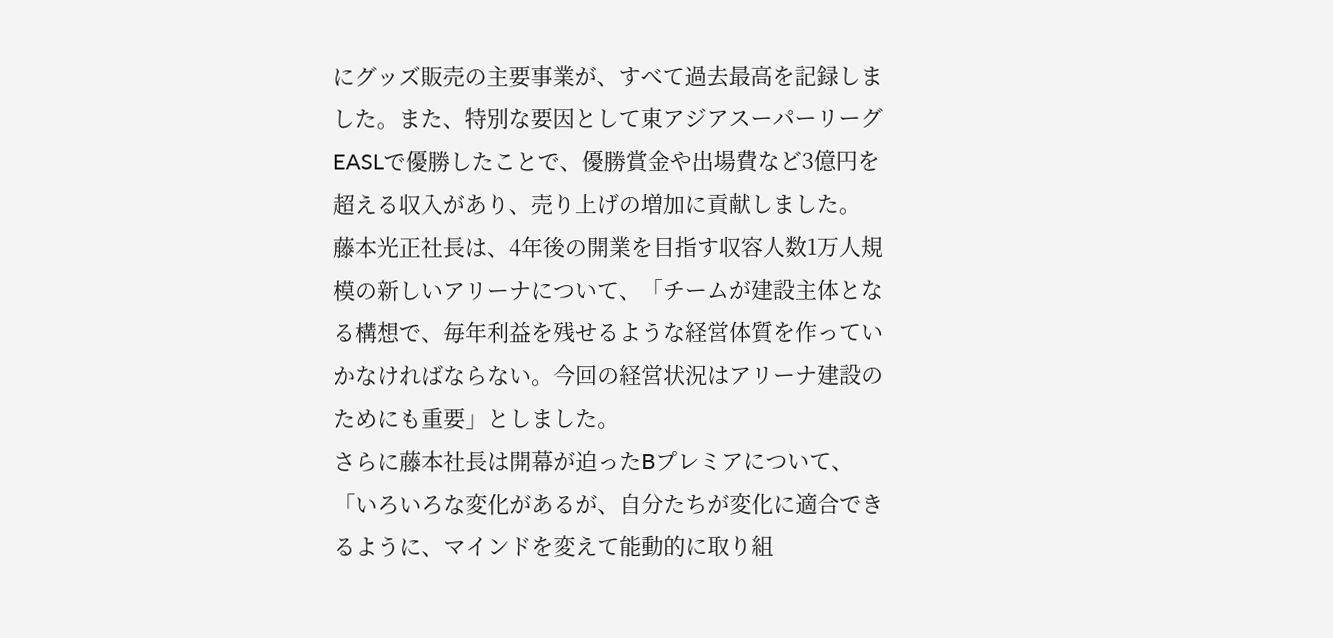にグッズ販売の主要事業が、すべて過去最高を記録しました。また、特別な要因として東アジアスーパーリーグEASLで優勝したことで、優勝賞金や出場費など3億円を超える収入があり、売り上げの増加に貢献しました。
藤本光正社長は、4年後の開業を目指す収容人数1万人規模の新しいアリーナについて、「チームが建設主体となる構想で、毎年利益を残せるような経営体質を作っていかなければならない。今回の経営状況はアリーナ建設のためにも重要」としました。
さらに藤本社長は開幕が迫ったBプレミアについて、「いろいろな変化があるが、自分たちが変化に適合できるように、マインドを変えて能動的に取り組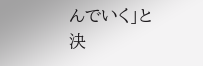んでいく」と決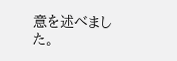意を述べました。